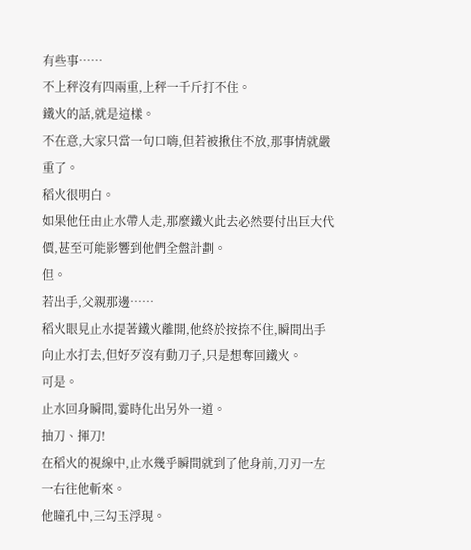有些事……
不上秤沒有四兩重,上秤一千斤打不住。
鐵火的話,就是這樣。
不在意,大家只當一句口嗨,但若被揪住不放,那事情就嚴重了。
稻火很明白。
如果他任由止水帶人走,那麼鐵火此去必然要付出巨大代價,甚至可能影響到他們全盤計劃。
但。
若出手,父親那邊……
稻火眼見止水提著鐵火離開,他終於按捺不住,瞬間出手向止水打去,但好歹沒有動刀子,只是想奪回鐵火。
可是。
止水回身瞬間,霎時化出另外一道。
抽刀、揮刀!
在稻火的視線中,止水幾乎瞬間就到了他身前,刀刃一左一右往他斬來。
他瞳孔中,三勾玉浮現。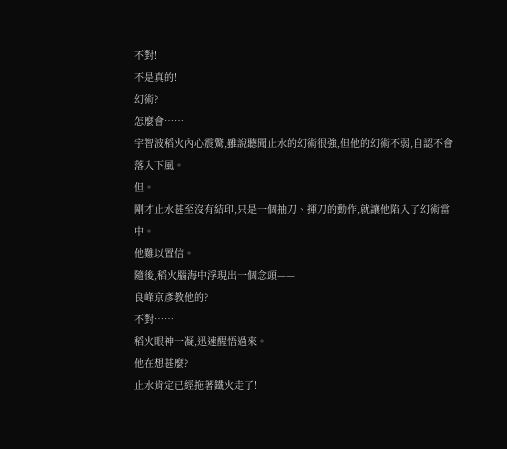不對!
不是真的!
幻術?
怎麼會……
宇智波稻火內心震驚,雖說聽聞止水的幻術很強,但他的幻術不弱,自認不會落入下風。
但。
剛才止水甚至沒有結印,只是一個抽刀、揮刀的動作,就讓他陷入了幻術當中。
他難以置信。
隨後,稻火腦海中浮現出一個念頭——
良峰京彥教他的?
不對……
稻火眼神一凝,迅速醒悟過來。
他在想甚麼?
止水肯定已經拖著鐵火走了!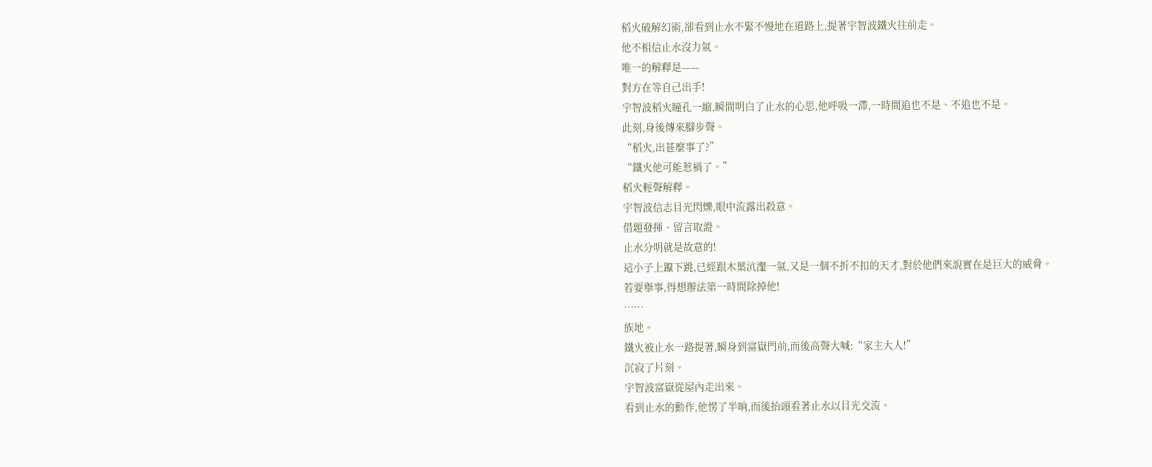稻火破解幻術,卻看到止水不緊不慢地在道路上,提著宇智波鐵火往前走。
他不相信止水沒力氣。
唯一的解釋是——
對方在等自己出手!
宇智波稻火瞳孔一縮,瞬間明白了止水的心思,他呼吸一滯,一時間追也不是、不追也不是。
此刻,身後傳來腳步聲。
“稻火,出甚麼事了?”
“鐵火他可能惹禍了。”
稻火輕聲解釋。
宇智波信志目光閃爍,眼中流露出殺意。
借題發揮、留言取證。
止水分明就是故意的!
這小子上躥下跳,已經跟木葉沆瀣一氣,又是一個不折不扣的天才,對於他們來說實在是巨大的威脅。
若要舉事,得想辦法第一時間除掉他!
……
族地。
鐵火被止水一路提著,瞬身到富嶽門前,而後高聲大喊:“家主大人!”
沉寂了片刻。
宇智波富嶽從屋內走出來。
看到止水的動作,他愣了半晌,而後抬頭看著止水以目光交流。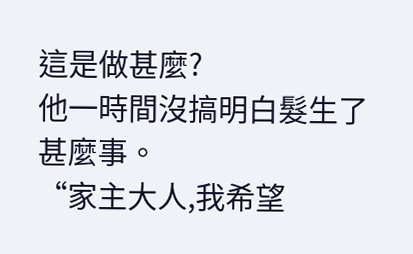這是做甚麼?
他一時間沒搞明白髮生了甚麼事。
“家主大人,我希望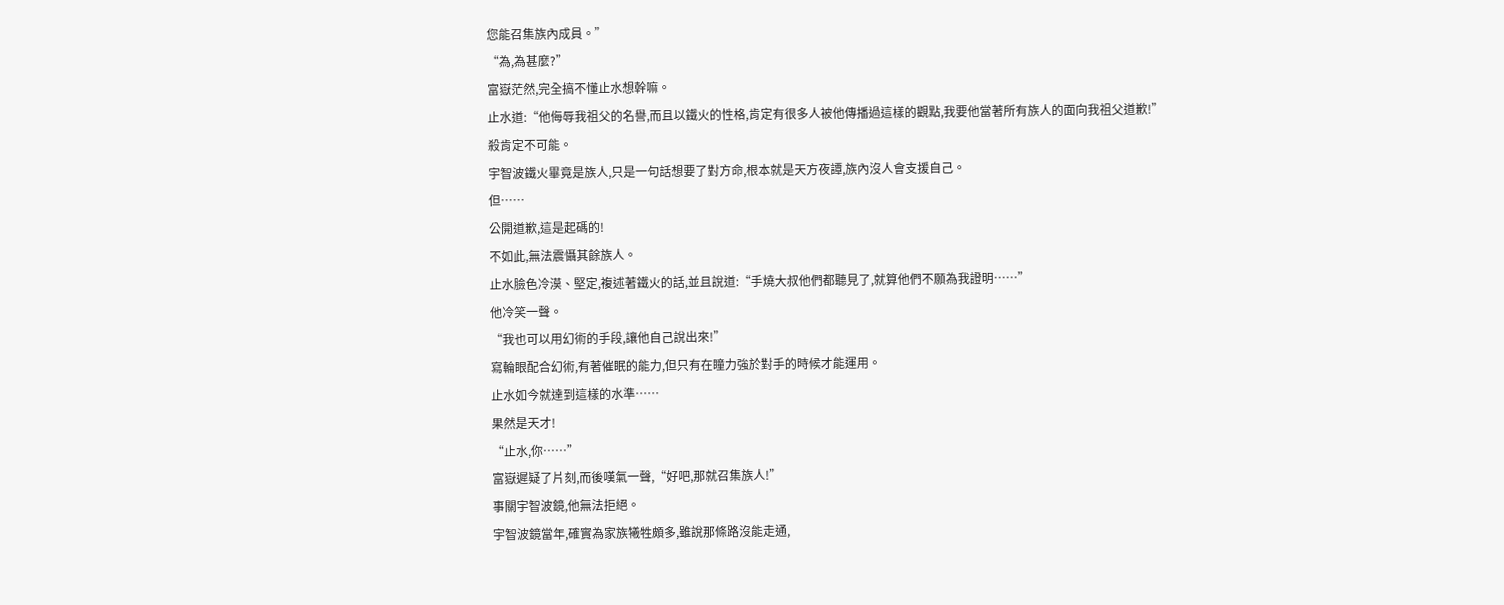您能召集族內成員。”
“為,為甚麼?”
富嶽茫然,完全搞不懂止水想幹嘛。
止水道:“他侮辱我祖父的名譽,而且以鐵火的性格,肯定有很多人被他傳播過這樣的觀點,我要他當著所有族人的面向我祖父道歉!”
殺肯定不可能。
宇智波鐵火畢竟是族人,只是一句話想要了對方命,根本就是天方夜譚,族內沒人會支援自己。
但……
公開道歉,這是起碼的!
不如此,無法震懾其餘族人。
止水臉色冷漠、堅定,複述著鐵火的話,並且說道:“手燒大叔他們都聽見了,就算他們不願為我證明……”
他冷笑一聲。
“我也可以用幻術的手段,讓他自己說出來!”
寫輪眼配合幻術,有著催眠的能力,但只有在瞳力強於對手的時候才能運用。
止水如今就達到這樣的水準……
果然是天才!
“止水,你……”
富嶽遲疑了片刻,而後嘆氣一聲,“好吧,那就召集族人!”
事關宇智波鏡,他無法拒絕。
宇智波鏡當年,確實為家族犧牲頗多,雖說那條路沒能走通,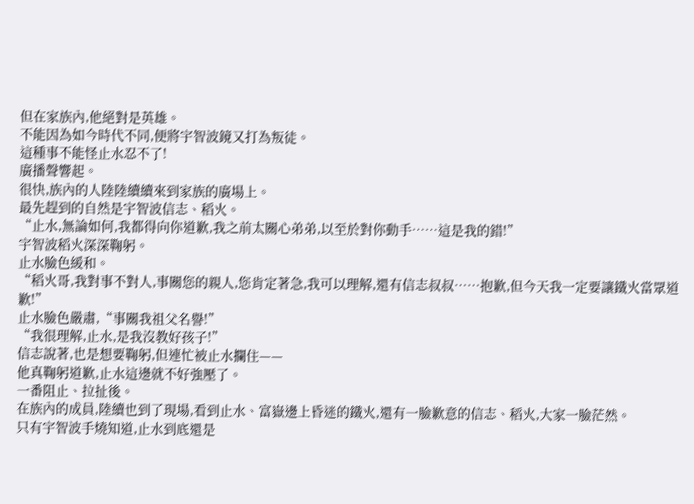但在家族內,他絕對是英雄。
不能因為如今時代不同,便將宇智波鏡又打為叛徒。
這種事不能怪止水忍不了!
廣播聲響起。
很快,族內的人陸陸續續來到家族的廣場上。
最先趕到的自然是宇智波信志、稻火。
“止水,無論如何,我都得向你道歉,我之前太關心弟弟,以至於對你動手……這是我的錯!”
宇智波稻火深深鞠躬。
止水臉色緩和。
“稻火哥,我對事不對人,事關您的親人,您肯定著急,我可以理解,還有信志叔叔……抱歉,但今天我一定要讓鐵火當眾道歉!”
止水臉色嚴肅,“事關我祖父名譽!”
“我很理解,止水,是我沒教好孩子!”
信志說著,也是想要鞠躬,但連忙被止水攔住——
他真鞠躬道歉,止水這邊就不好強壓了。
一番阻止、拉扯後。
在族內的成員,陸續也到了現場,看到止水、富嶽邊上昏迷的鐵火,還有一臉歉意的信志、稻火,大家一臉茫然。
只有宇智波手燒知道,止水到底還是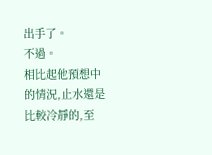出手了。
不過。
相比起他預想中的情況,止水還是比較冷靜的,至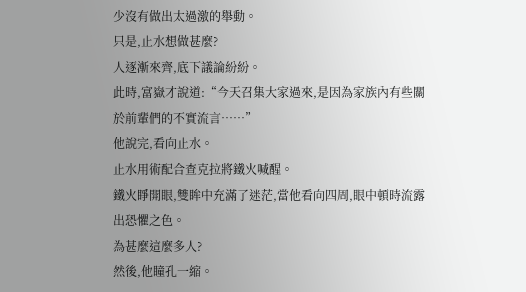少沒有做出太過激的舉動。
只是,止水想做甚麼?
人逐漸來齊,底下議論紛紛。
此時,富嶽才說道:“今天召集大家過來,是因為家族內有些關於前輩們的不實流言……”
他說完,看向止水。
止水用術配合查克拉將鐵火喊醒。
鐵火睜開眼,雙眸中充滿了迷茫,當他看向四周,眼中頓時流露出恐懼之色。
為甚麼這麼多人?
然後,他瞳孔一縮。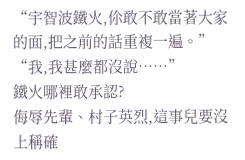“宇智波鐵火,伱敢不敢當著大家的面,把之前的話重複一遍。”
“我,我甚麼都沒說……”
鐵火哪裡敢承認?
侮辱先輩、村子英烈,這事兒要沒上稱確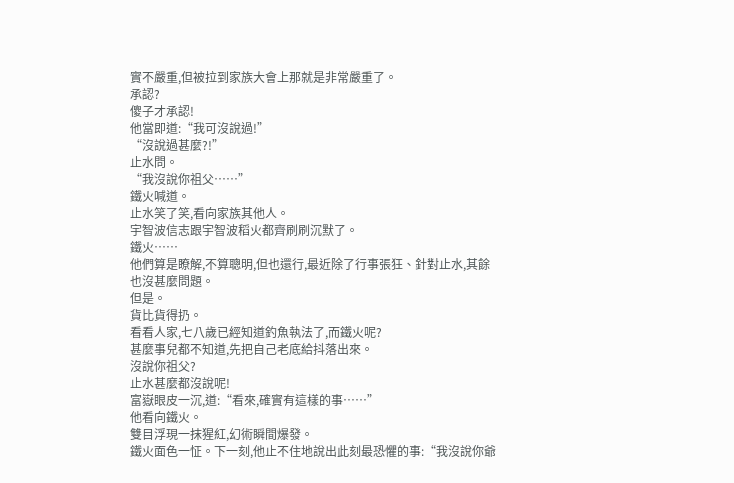實不嚴重,但被拉到家族大會上那就是非常嚴重了。
承認?
傻子才承認!
他當即道:“我可沒說過!”
“沒說過甚麼?!”
止水問。
“我沒說你祖父……”
鐵火喊道。
止水笑了笑,看向家族其他人。
宇智波信志跟宇智波稻火都齊刷刷沉默了。
鐵火……
他們算是瞭解,不算聰明,但也還行,最近除了行事張狂、針對止水,其餘也沒甚麼問題。
但是。
貨比貨得扔。
看看人家,七八歲已經知道釣魚執法了,而鐵火呢?
甚麼事兒都不知道,先把自己老底給抖落出來。
沒說你祖父?
止水甚麼都沒說呢!
富嶽眼皮一沉,道:“看來,確實有這樣的事……”
他看向鐵火。
雙目浮現一抹猩紅,幻術瞬間爆發。
鐵火面色一怔。下一刻,他止不住地說出此刻最恐懼的事:“我沒說你爺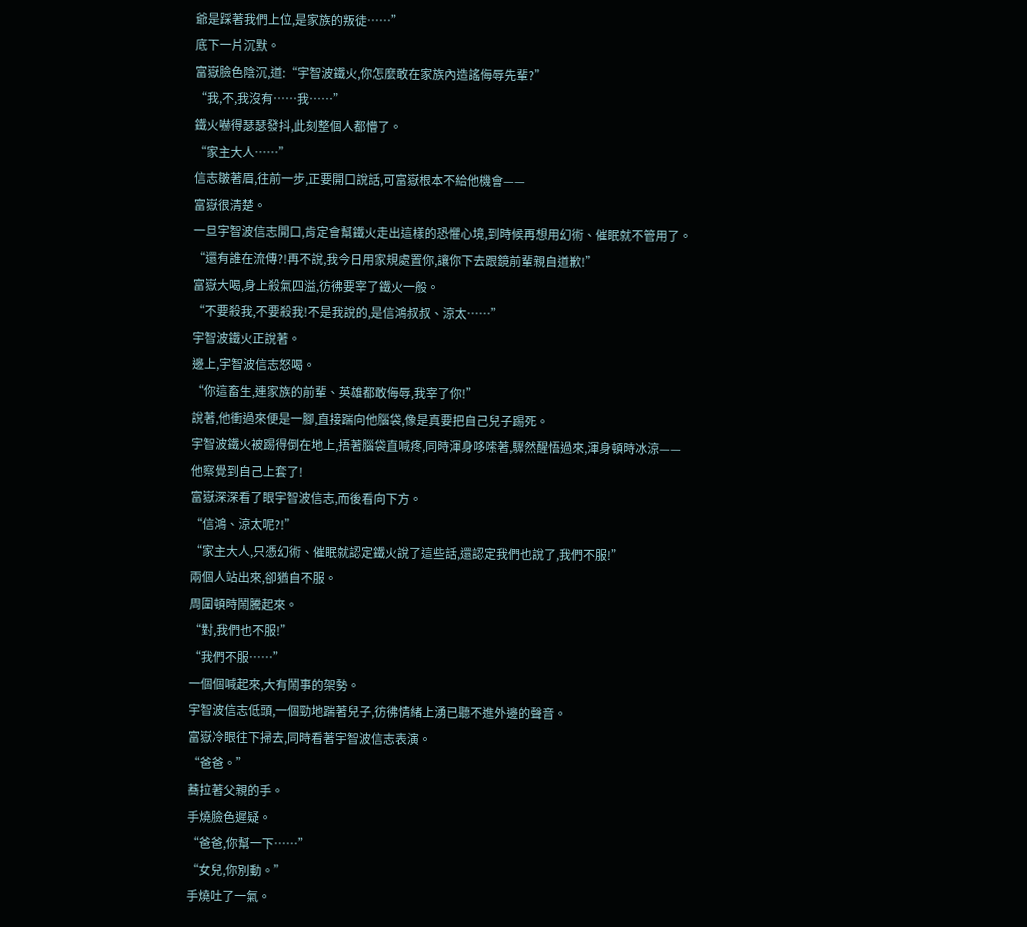爺是踩著我們上位,是家族的叛徒……”
底下一片沉默。
富嶽臉色陰沉,道:“宇智波鐵火,你怎麼敢在家族內造謠侮辱先輩?”
“我,不,我沒有……我……”
鐵火嚇得瑟瑟發抖,此刻整個人都懵了。
“家主大人……”
信志皺著眉,往前一步,正要開口說話,可富嶽根本不給他機會——
富嶽很清楚。
一旦宇智波信志開口,肯定會幫鐵火走出這樣的恐懼心境,到時候再想用幻術、催眠就不管用了。
“還有誰在流傳?!再不說,我今日用家規處置你,讓你下去跟鏡前輩親自道歉!”
富嶽大喝,身上殺氣四溢,彷彿要宰了鐵火一般。
“不要殺我,不要殺我!不是我說的,是信鴻叔叔、涼太……”
宇智波鐵火正說著。
邊上,宇智波信志怒喝。
“你這畜生,連家族的前輩、英雄都敢侮辱,我宰了你!”
說著,他衝過來便是一腳,直接踹向他腦袋,像是真要把自己兒子踢死。
宇智波鐵火被踢得倒在地上,捂著腦袋直喊疼,同時渾身哆嗦著,驟然醒悟過來,渾身頓時冰涼——
他察覺到自己上套了!
富嶽深深看了眼宇智波信志,而後看向下方。
“信鴻、涼太呢?!”
“家主大人,只憑幻術、催眠就認定鐵火說了這些話,還認定我們也說了,我們不服!”
兩個人站出來,卻猶自不服。
周圍頓時鬧騰起來。
“對,我們也不服!”
“我們不服……”
一個個喊起來,大有鬧事的架勢。
宇智波信志低頭,一個勁地踹著兒子,彷彿情緒上湧已聽不進外邊的聲音。
富嶽冷眼往下掃去,同時看著宇智波信志表演。
“爸爸。”
蕎拉著父親的手。
手燒臉色遲疑。
“爸爸,你幫一下……”
“女兒,你別動。”
手燒吐了一氣。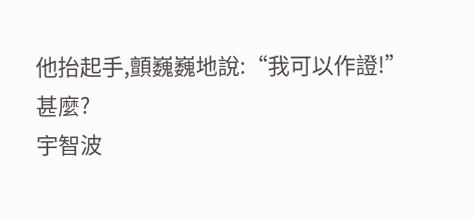他抬起手,顫巍巍地說:“我可以作證!”
甚麼?
宇智波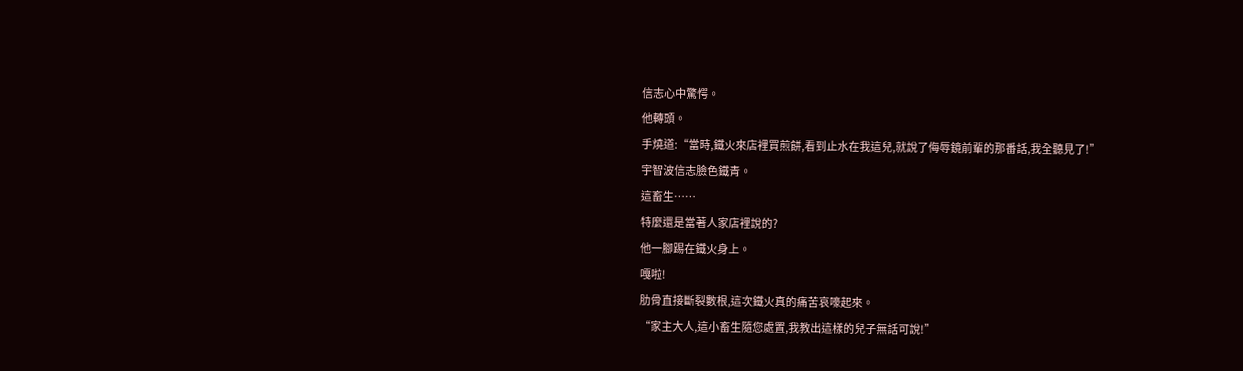信志心中驚愕。
他轉頭。
手燒道:“當時,鐵火來店裡買煎餅,看到止水在我這兒,就說了侮辱鏡前輩的那番話,我全聽見了!”
宇智波信志臉色鐵青。
這畜生……
特麼還是當著人家店裡說的?
他一腳踢在鐵火身上。
嘎啦!
肋骨直接斷裂數根,這次鐵火真的痛苦哀嚎起來。
“家主大人,這小畜生隨您處置,我教出這樣的兒子無話可說!”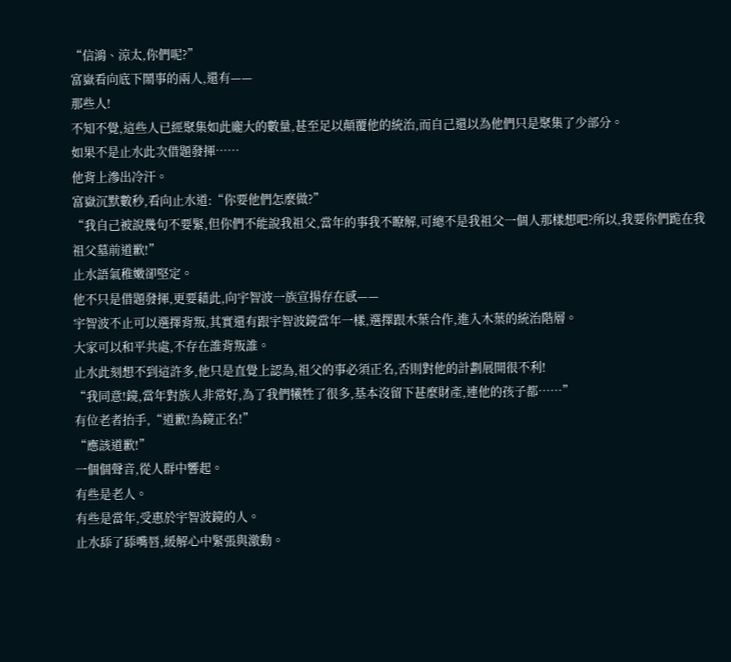“信鴻、涼太,你們呢?”
富嶽看向底下鬧事的兩人,還有——
那些人!
不知不覺,這些人已經聚集如此龐大的數量,甚至足以顛覆他的統治,而自己還以為他們只是聚集了少部分。
如果不是止水此次借題發揮……
他背上滲出冷汗。
富嶽沉默數秒,看向止水道:“你要他們怎麼做?”
“我自己被說幾句不要緊,但你們不能說我祖父,當年的事我不瞭解,可總不是我祖父一個人那樣想吧?所以,我要你們跪在我祖父墓前道歉!”
止水語氣稚嫩卻堅定。
他不只是借題發揮,更要藉此,向宇智波一族宣揚存在感——
宇智波不止可以選擇背叛,其實還有跟宇智波鏡當年一樣,選擇跟木葉合作,進入木葉的統治階層。
大家可以和平共處,不存在誰背叛誰。
止水此刻想不到這許多,他只是直覺上認為,祖父的事必須正名,否則對他的計劃展開很不利!
“我同意!鏡,當年對族人非常好,為了我們犧牲了很多,基本沒留下甚麼財產,連他的孩子都……”
有位老者抬手,“道歉!為鏡正名!”
“應該道歉!”
一個個聲音,從人群中響起。
有些是老人。
有些是當年,受惠於宇智波鏡的人。
止水舔了舔嘴唇,緩解心中緊張與激動。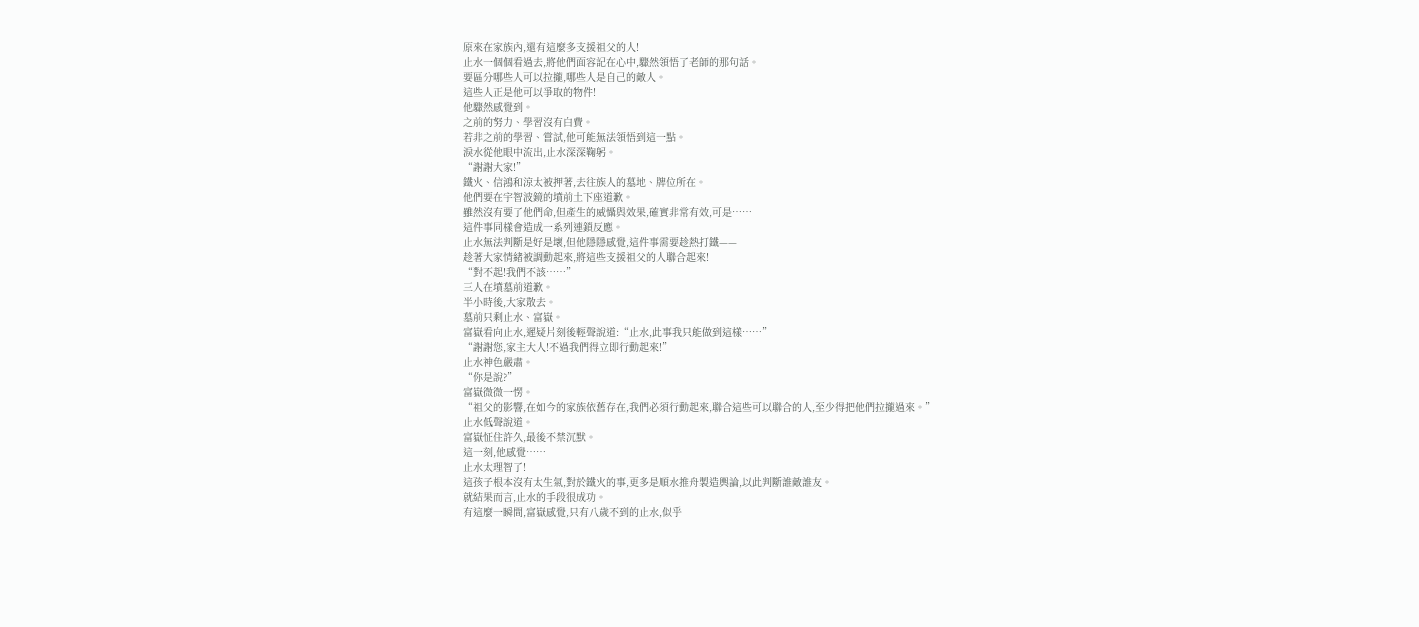原來在家族內,還有這麼多支援祖父的人!
止水一個個看過去,將他們面容記在心中,驟然領悟了老師的那句話。
要區分哪些人可以拉攏,哪些人是自己的敵人。
這些人正是他可以爭取的物件!
他驟然感覺到。
之前的努力、學習沒有白費。
若非之前的學習、嘗試,他可能無法領悟到這一點。
淚水從他眼中流出,止水深深鞠躬。
“謝謝大家!”
鐵火、信鴻和涼太被押著,去往族人的墓地、牌位所在。
他們要在宇智波鏡的墳前土下座道歉。
雖然沒有要了他們命,但產生的威懾與效果,確實非常有效,可是……
這件事同樣會造成一系列連鎖反應。
止水無法判斷是好是壞,但他隱隱感覺,這件事需要趁熱打鐵——
趁著大家情緒被調動起來,將這些支援祖父的人聯合起來!
“對不起!我們不該……”
三人在墳墓前道歉。
半小時後,大家散去。
墓前只剩止水、富嶽。
富嶽看向止水,遲疑片刻後輕聲說道:“止水,此事我只能做到這樣……”
“謝謝您,家主大人!不過我們得立即行動起來!”
止水神色嚴肅。
“你是說?”
富嶽微微一愣。
“祖父的影響,在如今的家族依舊存在,我們必須行動起來,聯合這些可以聯合的人,至少得把他們拉攏過來。”
止水低聲說道。
富嶽怔住許久,最後不禁沉默。
這一刻,他感覺……
止水太理智了!
這孩子根本沒有太生氣,對於鐵火的事,更多是順水推舟製造輿論,以此判斷誰敵誰友。
就結果而言,止水的手段很成功。
有這麼一瞬間,富嶽感覺,只有八歲不到的止水,似乎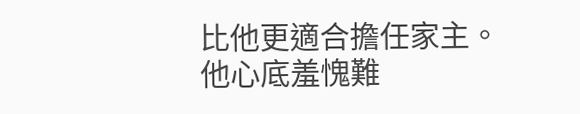比他更適合擔任家主。
他心底羞愧難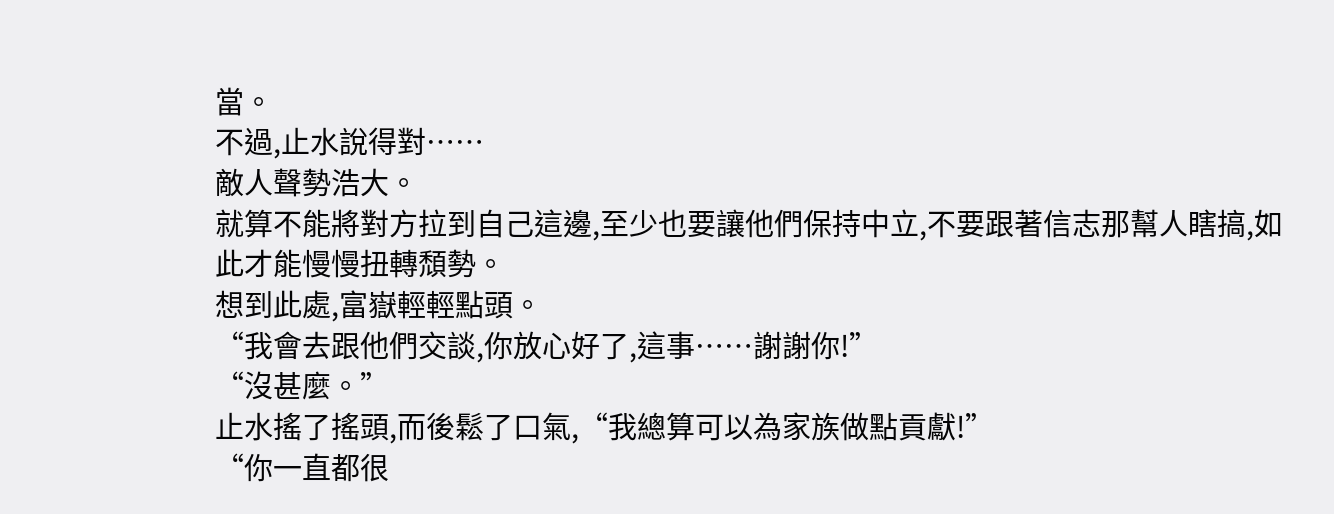當。
不過,止水說得對……
敵人聲勢浩大。
就算不能將對方拉到自己這邊,至少也要讓他們保持中立,不要跟著信志那幫人瞎搞,如此才能慢慢扭轉頹勢。
想到此處,富嶽輕輕點頭。
“我會去跟他們交談,你放心好了,這事……謝謝你!”
“沒甚麼。”
止水搖了搖頭,而後鬆了口氣,“我總算可以為家族做點貢獻!”
“你一直都很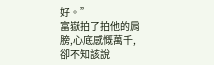好。”
富嶽拍了拍他的肩膀,心底感慨萬千,卻不知該說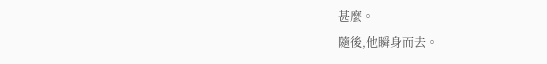甚麼。
隨後,他瞬身而去。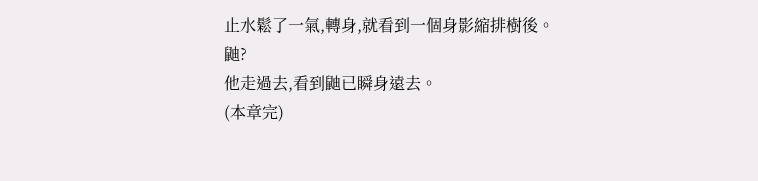止水鬆了一氣,轉身,就看到一個身影縮排樹後。
鼬?
他走過去,看到鼬已瞬身遠去。
(本章完)